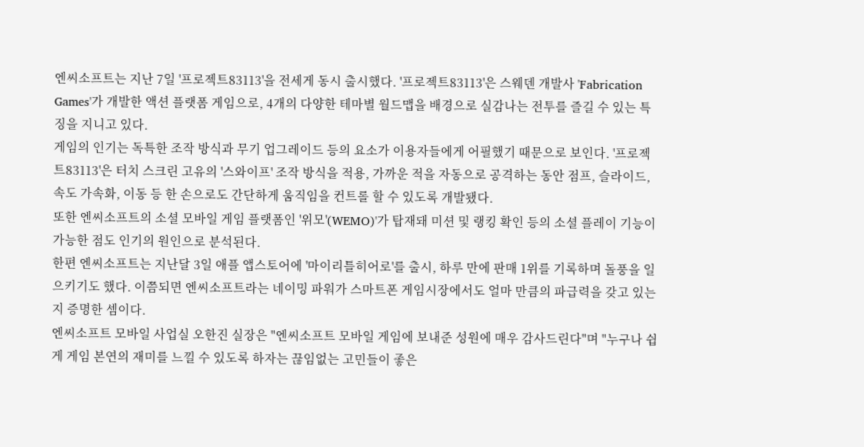엔씨소프트는 지난 7일 '프로젝트83113'을 전세게 동시 출시했다. '프로젝트83113'은 스웨덴 개발사 'Fabrication Games'가 개발한 액션 플랫폼 게임으로, 4개의 다양한 테마별 월드맵을 배경으로 실감나는 전투를 즐길 수 있는 특징을 지니고 있다.
게임의 인기는 독특한 조작 방식과 무기 업그레이드 등의 요소가 이용자들에게 어필했기 때문으로 보인다. '프로젝트83113'은 터치 스크린 고유의 '스와이프' 조작 방식을 적용, 가까운 적을 자동으로 공격하는 동안 점프, 슬라이드, 속도 가속화, 이동 등 한 손으로도 간단하게 움직임을 컨트롤 할 수 있도록 개발됐다.
또한 엔씨소프트의 소셜 모바일 게임 플랫폼인 '위모'(WEMO)'가 탑재돼 미션 및 랭킹 확인 등의 소셜 플레이 기능이 가능한 점도 인기의 원인으로 분석된다.
한편 엔씨소프트는 지난달 3일 애플 앱스토어에 '마이리틀히어로'를 출시, 하루 만에 판매 1위를 기록하며 돌풍을 일으키기도 했다. 이쯤되면 엔씨소프트라는 네이밍 파워가 스마트폰 게임시장에서도 얼마 만큼의 파급력을 갖고 있는지 증명한 셈이다.
엔씨소프트 모바일 사업실 오한진 실장은 "엔씨소프트 모바일 게임에 보내준 성원에 매우 감사드린다"며 "누구나 쉽게 게임 본연의 재미를 느낄 수 있도록 하자는 끊임없는 고민들이 좋은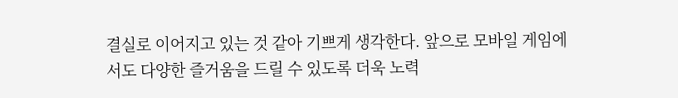결실로 이어지고 있는 것 같아 기쁘게 생각한다. 앞으로 모바일 게임에서도 다양한 즐거움을 드릴 수 있도록 더욱 노력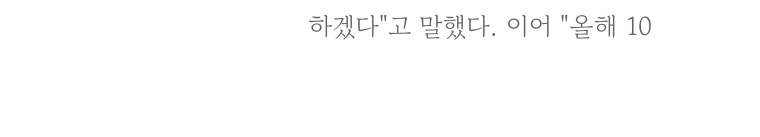하겠다"고 말했다. 이어 "올해 10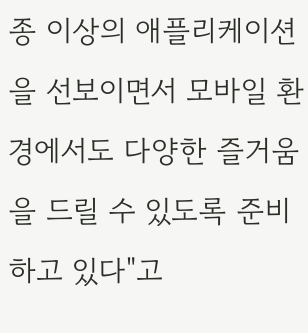종 이상의 애플리케이션을 선보이면서 모바일 환경에서도 다양한 즐거움을 드릴 수 있도록 준비하고 있다"고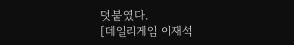덧붙였다.
[데일리게임 이재석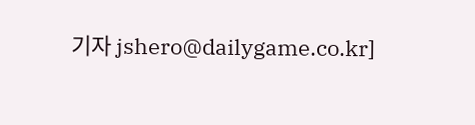기자 jshero@dailygame.co.kr]